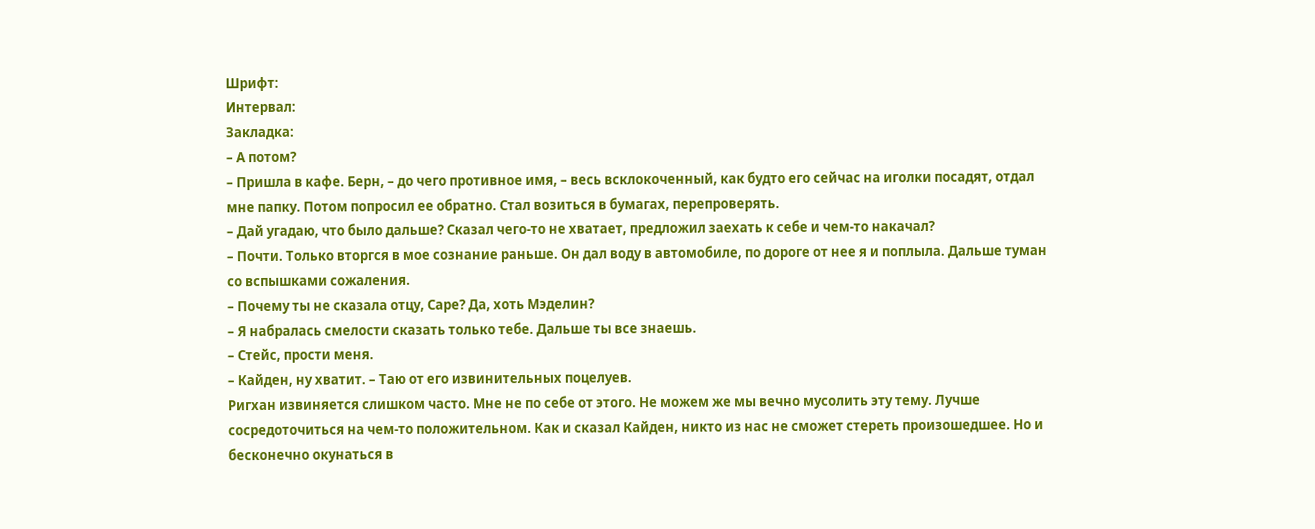Шрифт:
Интервал:
Закладка:
– А потом?
– Пришла в кафе. Берн, – до чего противное имя, – весь всклокоченный, как будто его сейчас на иголки посадят, отдал мне папку. Потом попросил ее обратно. Стал возиться в бумагах, перепроверять.
– Дай угадаю, что было дальше? Сказал чего-то не хватает, предложил заехать к себе и чем-то накачал?
– Почти. Только вторгся в мое сознание раньше. Он дал воду в автомобиле, по дороге от нее я и поплыла. Дальше туман со вспышками сожаления.
– Почему ты не сказала отцу, Саре? Да, хоть Мэделин?
– Я набралась смелости сказать только тебе. Дальше ты все знаешь.
– Стейс, прости меня.
– Кайден, ну хватит. – Таю от его извинительных поцелуев.
Ригхан извиняется слишком часто. Мне не по себе от этого. Не можем же мы вечно мусолить эту тему. Лучше сосредоточиться на чем-то положительном. Как и сказал Кайден, никто из нас не сможет стереть произошедшее. Но и бесконечно окунаться в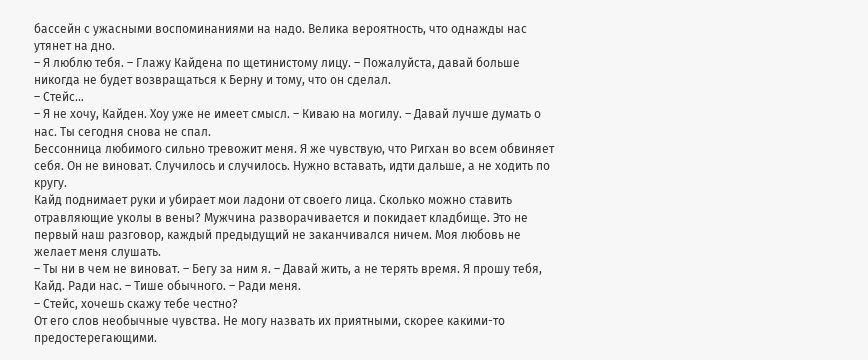бассейн с ужасными воспоминаниями на надо. Велика вероятность, что однажды нас утянет на дно.
– Я люблю тебя. – Глажу Кайдена по щетинистому лицу. – Пожалуйста, давай больше никогда не будет возвращаться к Берну и тому, что он сделал.
– Стейс…
– Я не хочу, Кайден. Хоу уже не имеет смысл. – Киваю на могилу. – Давай лучше думать о нас. Ты сегодня снова не спал.
Бессонница любимого сильно тревожит меня. Я же чувствую, что Ригхан во всем обвиняет себя. Он не виноват. Случилось и случилось. Нужно вставать, идти дальше, а не ходить по кругу.
Кайд поднимает руки и убирает мои ладони от своего лица. Сколько можно ставить отравляющие уколы в вены? Мужчина разворачивается и покидает кладбище. Это не первый наш разговор, каждый предыдущий не заканчивался ничем. Моя любовь не желает меня слушать.
– Ты ни в чем не виноват. – Бегу за ним я. – Давай жить, а не терять время. Я прошу тебя, Кайд. Ради нас. – Тише обычного. – Ради меня.
– Стейс, хочешь скажу тебе честно?
От его слов необычные чувства. Не могу назвать их приятными, скорее какими-то предостерегающими.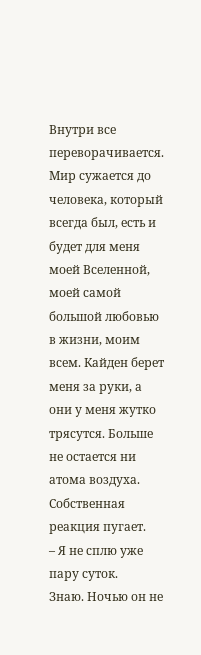Внутри все переворачивается. Мир сужается до человека, который всегда был, есть и будет для меня моей Вселенной, моей самой большой любовью в жизни, моим всем. Кайден берет меня за руки, а они у меня жутко трясутся. Больше не остается ни атома воздуха. Собственная реакция пугает.
– Я не сплю уже пару суток.
Знаю. Ночью он не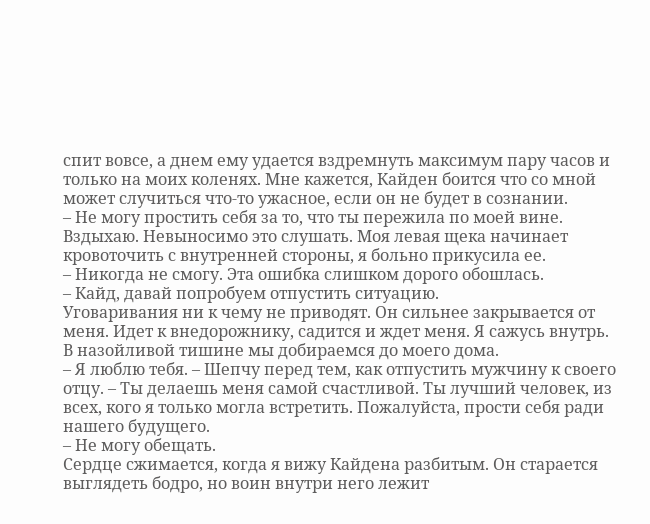спит вовсе, а днем ему удается вздремнуть максимум пару часов и только на моих коленях. Мне кажется, Кайден боится что со мной может случиться что-то ужасное, если он не будет в сознании.
– Не могу простить себя за то, что ты пережила по моей вине.
Вздыхаю. Невыносимо это слушать. Моя левая щека начинает кровоточить с внутренней стороны, я больно прикусила ее.
– Никогда не смогу. Эта ошибка слишком дорого обошлась.
– Кайд, давай попробуем отпустить ситуацию.
Уговаривания ни к чему не приводят. Он сильнее закрывается от меня. Идет к внедорожнику, садится и ждет меня. Я сажусь внутрь. В назойливой тишине мы добираемся до моего дома.
– Я люблю тебя. – Шепчу перед тем, как отпустить мужчину к своего отцу. – Ты делаешь меня самой счастливой. Ты лучший человек, из всех, кого я только могла встретить. Пожалуйста, прости себя ради нашего будущего.
– Не могу обещать.
Сердце сжимается, когда я вижу Кайдена разбитым. Он старается выглядеть бодро, но воин внутри него лежит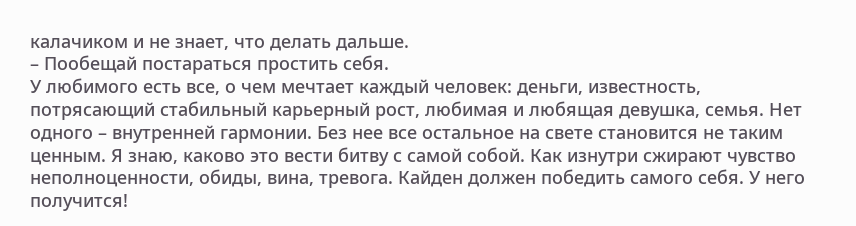калачиком и не знает, что делать дальше.
– Пообещай постараться простить себя.
У любимого есть все, о чем мечтает каждый человек: деньги, известность, потрясающий стабильный карьерный рост, любимая и любящая девушка, семья. Нет одного – внутренней гармонии. Без нее все остальное на свете становится не таким ценным. Я знаю, каково это вести битву с самой собой. Как изнутри сжирают чувство неполноценности, обиды, вина, тревога. Кайден должен победить самого себя. У него получится!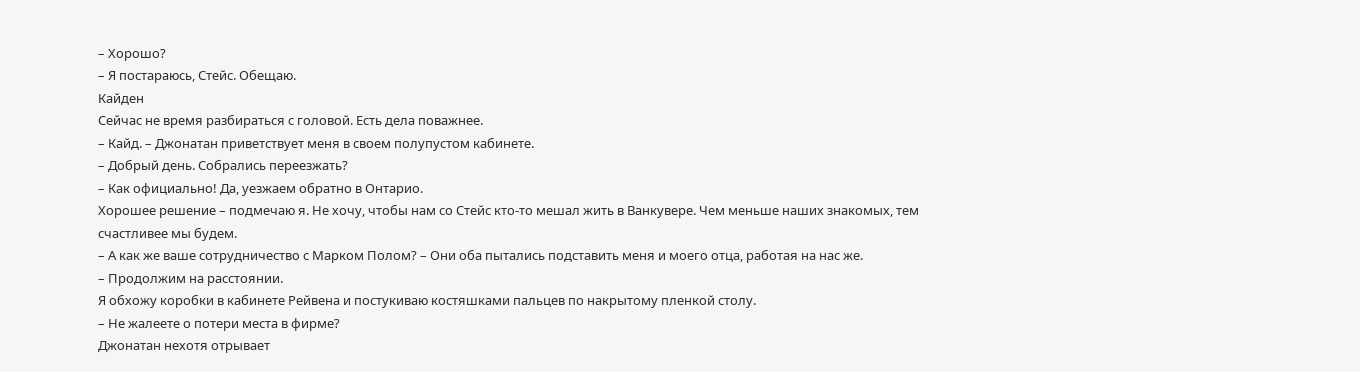– Хорошо?
– Я постараюсь, Стейс. Обещаю.
Кайден
Сейчас не время разбираться с головой. Есть дела поважнее.
– Кайд. – Джонатан приветствует меня в своем полупустом кабинете.
– Добрый день. Собрались переезжать?
– Как официально! Да, уезжаем обратно в Онтарио.
Хорошее решение – подмечаю я. Не хочу, чтобы нам со Стейс кто-то мешал жить в Ванкувере. Чем меньше наших знакомых, тем счастливее мы будем.
– А как же ваше сотрудничество с Марком Полом? – Они оба пытались подставить меня и моего отца, работая на нас же.
– Продолжим на расстоянии.
Я обхожу коробки в кабинете Рейвена и постукиваю костяшками пальцев по накрытому пленкой столу.
– Не жалеете о потери места в фирме?
Джонатан нехотя отрывает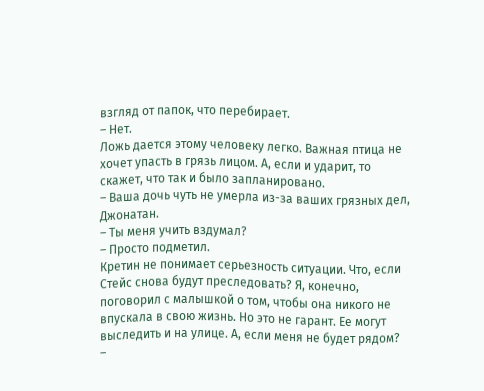взгляд от папок, что перебирает.
– Нет.
Ложь дается этому человеку легко. Важная птица не хочет упасть в грязь лицом. А, если и ударит, то скажет, что так и было запланировано.
– Ваша дочь чуть не умерла из-за ваших грязных дел, Джонатан.
– Ты меня учить вздумал?
– Просто подметил.
Кретин не понимает серьезность ситуации. Что, если Стейс снова будут преследовать? Я, конечно, поговорил с малышкой о том, чтобы она никого не впускала в свою жизнь. Но это не гарант. Ее могут выследить и на улице. А, если меня не будет рядом?
–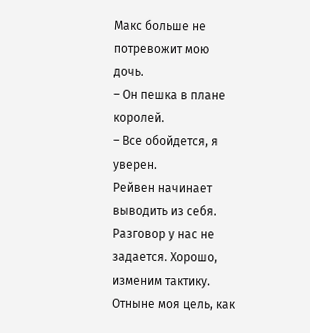Макс больше не потревожит мою дочь.
– Он пешка в плане королей.
– Все обойдется, я уверен.
Рейвен начинает выводить из себя. Разговор у нас не задается. Хорошо, изменим тактику. Отныне моя цель, как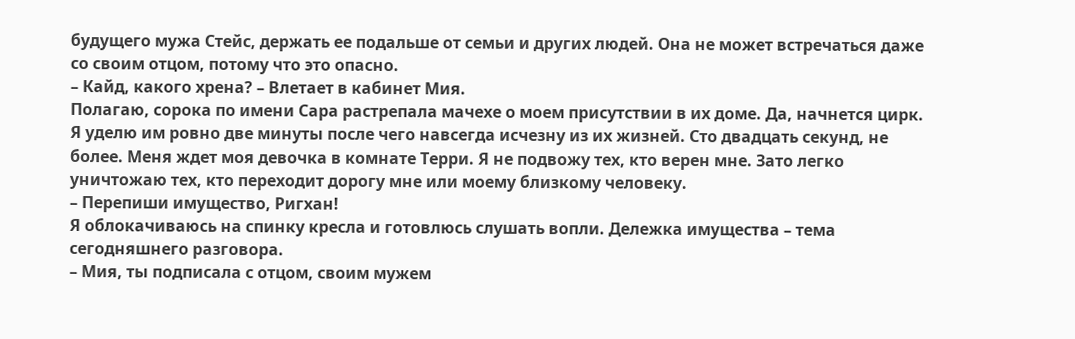будущего мужа Стейс, держать ее подальше от семьи и других людей. Она не может встречаться даже со своим отцом, потому что это опасно.
– Кайд, какого хрена? – Влетает в кабинет Мия.
Полагаю, сорока по имени Сара растрепала мачехе о моем присутствии в их доме. Да, начнется цирк. Я уделю им ровно две минуты после чего навсегда исчезну из их жизней. Сто двадцать секунд, не более. Меня ждет моя девочка в комнате Терри. Я не подвожу тех, кто верен мне. Зато легко уничтожаю тех, кто переходит дорогу мне или моему близкому человеку.
– Перепиши имущество, Ригхан!
Я облокачиваюсь на спинку кресла и готовлюсь слушать вопли. Дележка имущества – тема сегодняшнего разговора.
– Мия, ты подписала с отцом, своим мужем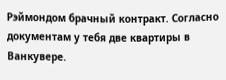Рэймондом брачный контракт. Согласно документам у тебя две квартиры в Ванкувере.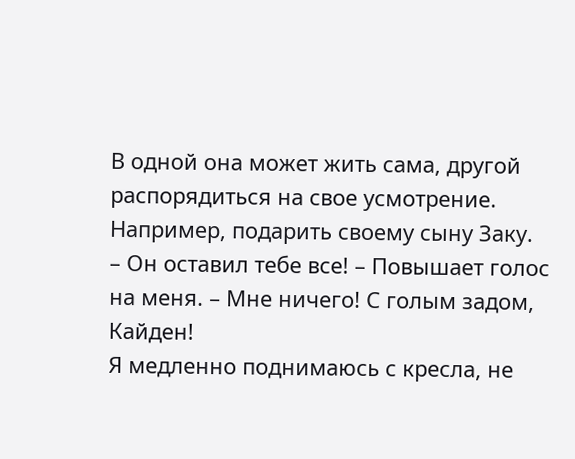В одной она может жить сама, другой распорядиться на свое усмотрение. Например, подарить своему сыну Заку.
– Он оставил тебе все! – Повышает голос на меня. – Мне ничего! С голым задом, Кайден!
Я медленно поднимаюсь с кресла, не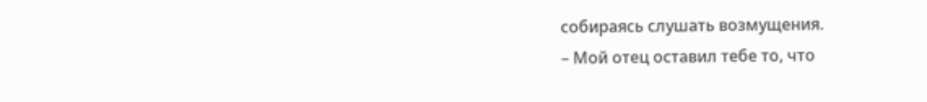собираясь слушать возмущения.
– Мой отец оставил тебе то, что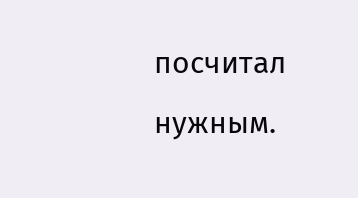посчитал нужным.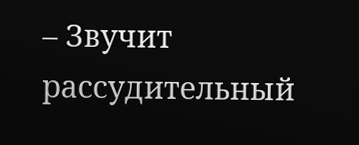– Звучит рассудительный